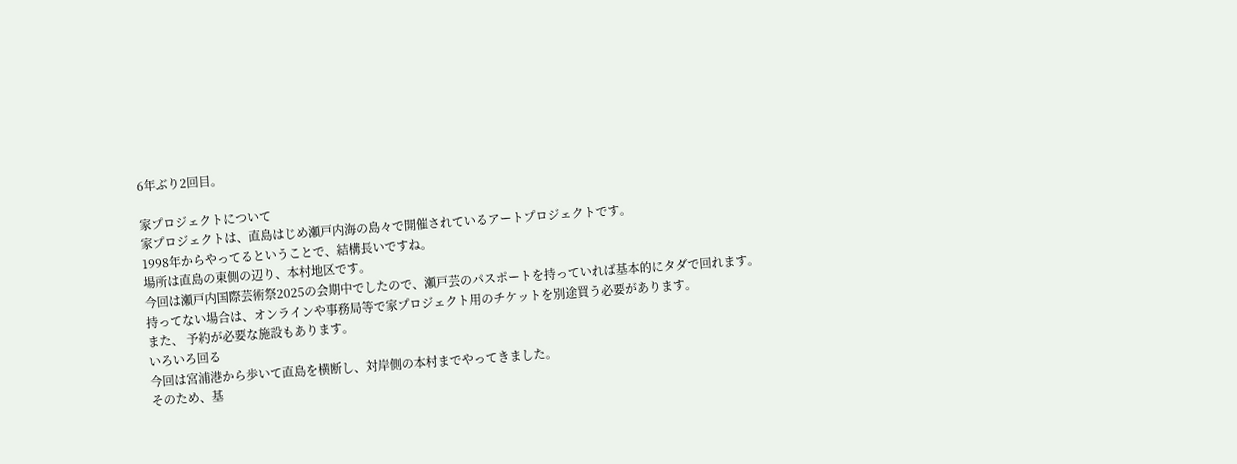6年ぶり2回目。

家プロジェクトについて
家プロジェクトは、直島はじめ瀬戸内海の島々で開催されているアートプロジェクトです。
1998年からやってるということで、結構長いですね。
場所は直島の東側の辺り、本村地区です。
今回は瀬戸内国際芸術祭2025の会期中でしたので、瀬戸芸のパスポートを持っていれば基本的にタダで回れます。
持ってない場合は、オンラインや事務局等で家プロジェクト用のチケットを別途買う必要があります。
また、 予約が必要な施設もあります。
いろいろ回る
今回は宮浦港から歩いて直島を横断し、対岸側の本村までやってきました。
そのため、基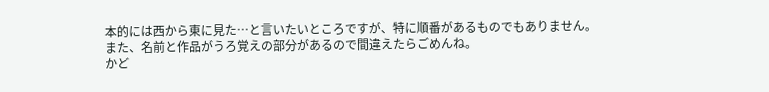本的には西から東に見た…と言いたいところですが、特に順番があるものでもありません。
また、名前と作品がうろ覚えの部分があるので間違えたらごめんね。
かど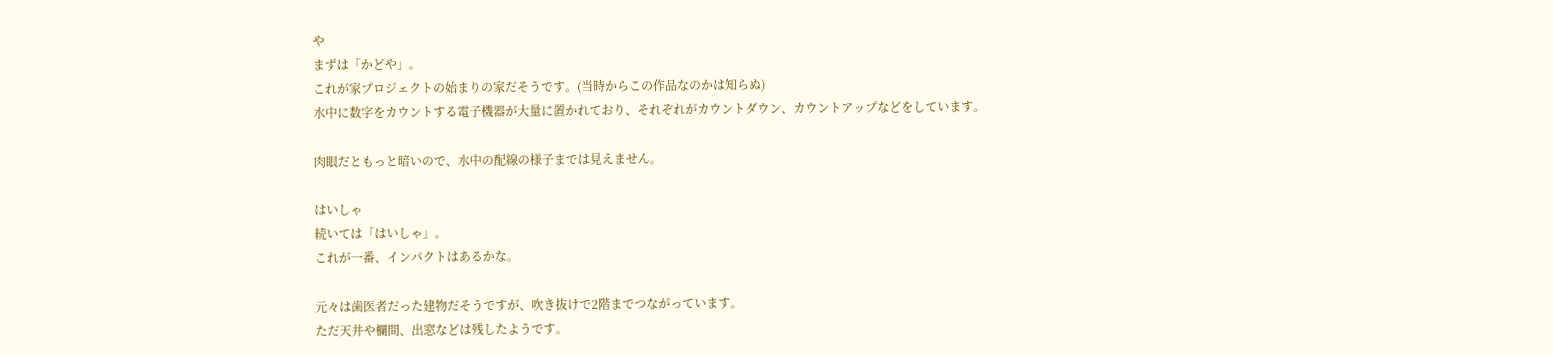や
まずは「かどや」。
これが家プロジェクトの始まりの家だそうです。(当時からこの作品なのかは知らぬ)
水中に数字をカウントする電子機器が大量に置かれており、それぞれがカウントダウン、カウントアップなどをしています。

肉眼だともっと暗いので、水中の配線の様子までは見えません。

はいしゃ
続いては「はいしゃ」。
これが一番、インパクトはあるかな。

元々は歯医者だった建物だそうですが、吹き抜けで2階までつながっています。
ただ天井や欄間、出窓などは残したようです。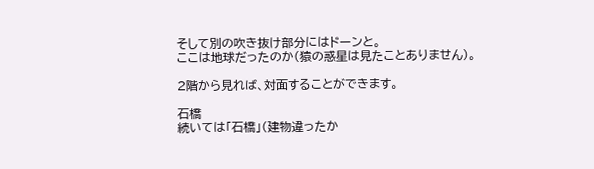そして別の吹き抜け部分にはドーンと。
ここは地球だったのか(猿の惑星は見たことありません)。

2階から見れば、対面することができます。

石橋
続いては「石橋」(建物違ったか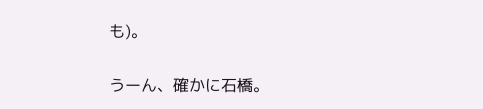も)。

うーん、確かに石橋。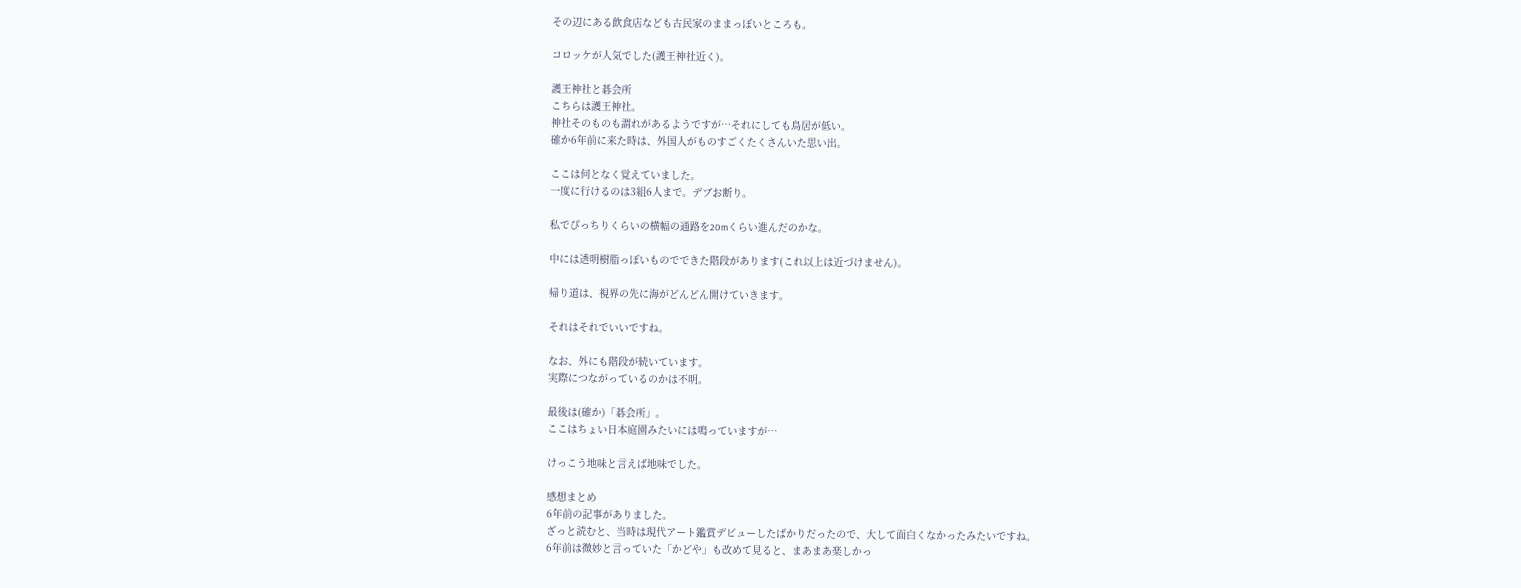その辺にある飲食店なども古民家のままっぽいところも。

コロッケが人気でした(護王神社近く)。

護王神社と碁会所
こちらは護王神社。
神社そのものも謂れがあるようですが…それにしても鳥居が低い。
確か6年前に来た時は、外国人がものすごくたくさんいた思い出。

ここは何となく覚えていました。
一度に行けるのは3組6人まで。デブお断り。

私でぴっちりくらいの横幅の通路を20mくらい進んだのかな。

中には透明樹脂っぽいものでできた階段があります(これ以上は近づけません)。

帰り道は、視界の先に海がどんどん開けていきます。

それはそれでいいですね。

なお、外にも階段が続いています。
実際につながっているのかは不明。

最後は(確か)「碁会所」。
ここはちょい日本庭園みたいには鳴っていますが…

けっこう地味と言えば地味でした。

感想まとめ
6年前の記事がありました。
ざっと読むと、当時は現代アート鑑賞デビューしたばかりだったので、大して面白くなかったみたいですね。
6年前は微妙と言っていた「かどや」も改めて見ると、まあまあ楽しかっ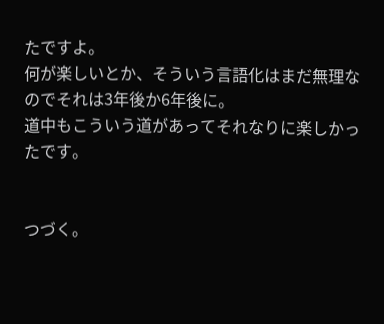たですよ。
何が楽しいとか、そういう言語化はまだ無理なのでそれは3年後か6年後に。
道中もこういう道があってそれなりに楽しかったです。


つづく。